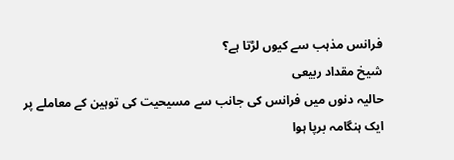فرانس مذہب سے کیوں لڑتا ہے؟
شیخ مقداد ربيعی
حالیہ دنوں میں فرانس کی جانب سے مسیحیت کی توہین کے معاملے پر ایک ہنگامہ برپا ہوا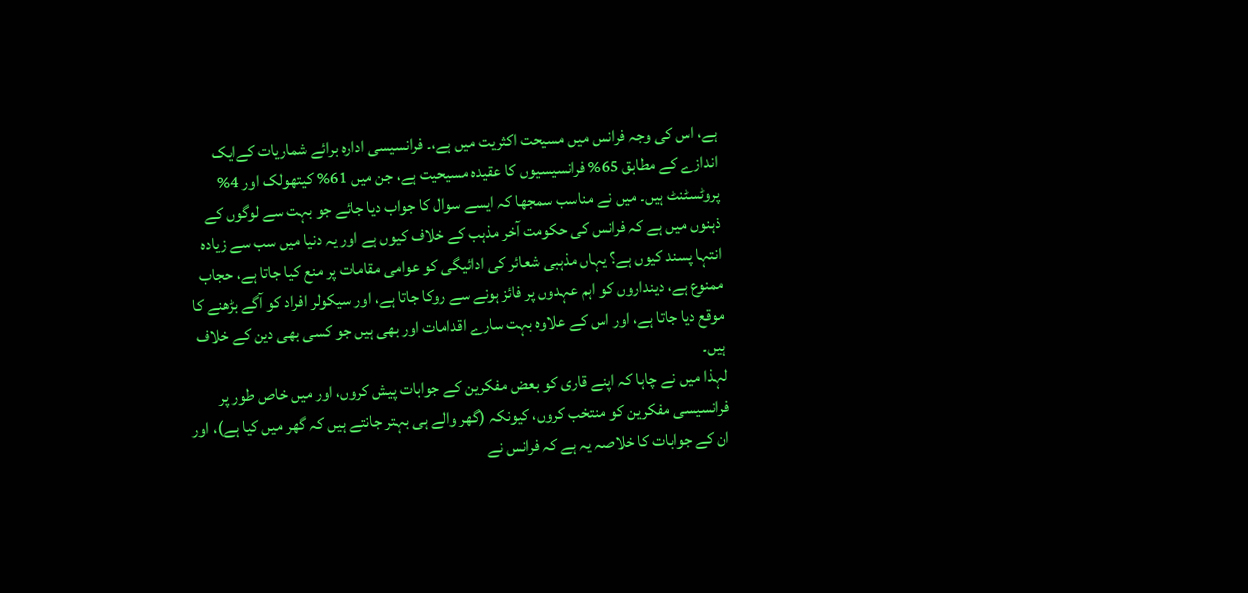ہے، اس کی وجہ فرانس میں مسیحت اکثریت میں ہے،۔ فرانسیسی ادارہ برائے شماریات کےایک اندازے کے مطابق 65% فرانسیسیوں کا عقیدہ مسیحیت ہے، جن میں 61% کیتھولک اور 4% پروٹسٹنٹ ہیں۔ میں نے مناسب سمجھا کہ ایسے سوال کا جواب دیا جائے جو بہت سے لوگوں کے ذہنوں میں ہے کہ فرانس کی حکومت آخر مذہب کے خلاف کیوں ہے اور یہ دنیا میں سب سے زیادہ انتہا پسند کیوں ہے؟ یہاں مذہبی شعائر کی ادائیگی کو عوامی مقامات پر منع کیا جاتا ہے، حجاب ممنوع ہے، دینداروں کو اہم عہدوں پر فائز ہونے سے روکا جاتا ہے، اور سیکولر افراد کو آگے بڑھنے کا موقع دیا جاتا ہے، اور اس کے علاوہ بہت سارے اقدامات اور بھی ہیں جو کسی بھی دین کے خلاف ہیں۔
لہذا میں نے چاہا کہ اپنے قاری کو بعض مفکرین کے جوابات پیش کروں، اور میں خاص طور پر فرانسیسی مفکرین کو منتخب کروں، کیونکہ (گھر والے ہی بہتر جانتے ہیں کہ گھر میں کیا ہے)، اور ان کے جوابات کا خلاصہ یہ ہے کہ فرانس نے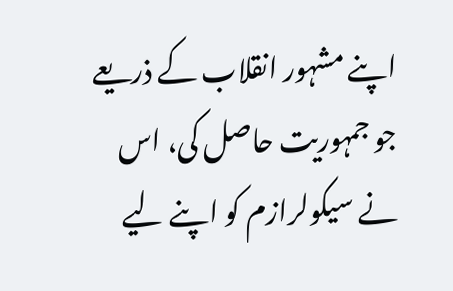اپنے مشہور انقلاب کے ذریعے جو جمہوریت حاصل کی، اس نے سیکولرازم کو اپنے لیے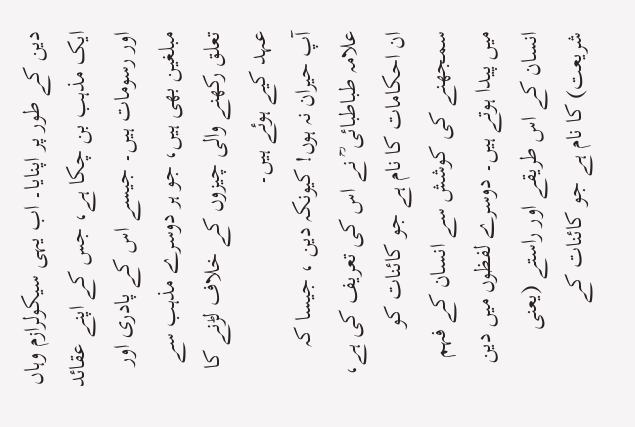دین کے طور پر اپنایا۔ اب یہی سیکولرازم وہاں ایک مذہب بن چکا ہے، جس کے اپنے عقائد اور رسومات ہیں۔ جیسے اس کے پادری اور مبلغین بھی ہیں، جو ہر دوسرے مذہب سے تعلق رکھنے والی چیزوں کے خلاف لڑنے کا عہد کیے ہوئے ہیں۔
آپ حیران نہ ہوں! کیونکہ دین ، جیسا کہ علامہ طباطبائی ؒ نے اس کی تعریف کی ہے، ان احکامات کا نام ہے جو کائنات کو سمجھنے کی کوشش سے انسان کے فہم میں پیدا ہوتے ہیں۔ دوسرے لفظوں میں دین انسان کے اس طریقے اور راستے (یعنی شریعت) کا نام ہے جو کائنات کے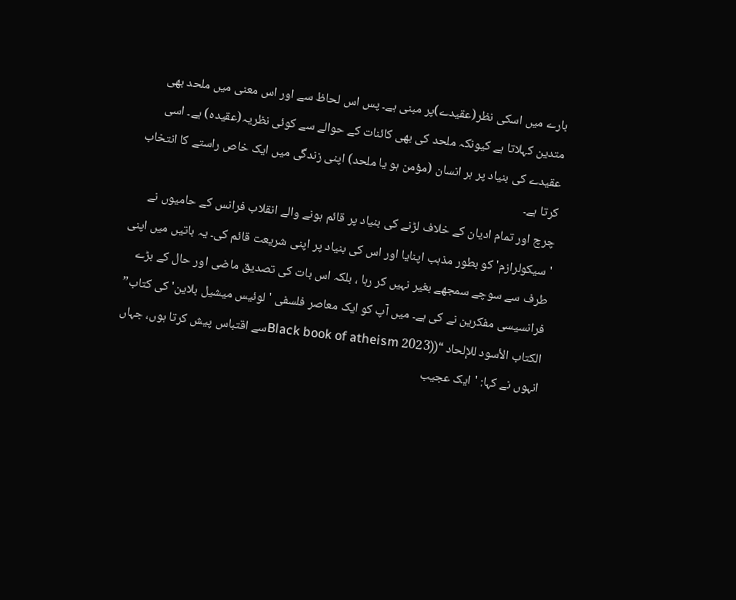بارے میں اسکی نظر(عقیدے)پر مبنی ہے۔ پس اس لحاظ سے اور اس معنی میں ملحد بھی متدین کہلاتا ہے کیونکہ ملحد کی بھی کائنات کے حوالے سے کوئی نظریہ(عقیدہ) ہے۔ اسی عقیدے کی بنیاد پر ہر انسان (مؤمن ہو یا ملحد) اپنی زندگی میں ایک خاص راستے کا انتخاب کرتا ہے۔
چرچ اور تمام ادیان کے خلاف لڑنے کی بنیاد پر قائم ہونے والے انقلاب فرانس کے حامیوں نے 'سیکولرازم' کو بطور مذہب اپنایا اور اس کی بنیاد پر اپنی شریعت قائم کی۔ یہ باتیں میں اپنی طرف سے سوچے سمجھے بغیر نہیں کر رہا ، بلکہ اس بات کی تصدیق ماضی اور حال کے بڑے فرانسیسی مفکرین نے کی ہے۔ میں آپ کو ایک معاصر فلسفی 'لوئیس میشیل بلاین' کی کتاب” الكتاب الأسود للإلحاد “((Black book of atheism 2023سے اقتباس پیش کرتا ہوں، جہاں انہوں نے کہا: 'ایک عجیب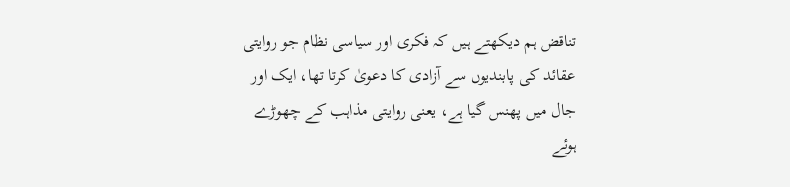تناقض ہم دیکھتے ہیں کہ فکری اور سیاسی نظام جو روایتی عقائد کی پابندیوں سے آزادی کا دعویٰ کرتا تھا، ایک اور جال میں پھنس گیا ہے، یعنی روایتی مذاہب کے چھوڑے ہوئے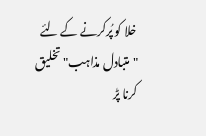خلا کو پُرکرنے کے لئے "متبادل مذاہب" تخلیق کرنا پڑ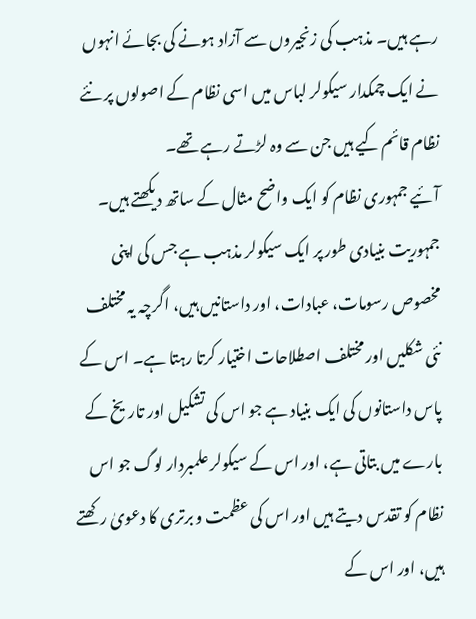رہے ہیں۔ مذہب کی زنجیروں سے آزاد ہونے کی بجائے انہوں نے ایک چمکدار سیکولر لباس میں اسی نظام کے اصولوں پر نئے نظام قائم کیے ہیں جن سے وہ لڑتے رہے تھے۔
آئیے جمہوری نظام کو ایک واضح مثال کے ساتھ دیکھتے ہیں۔ جمہوریت بنیادی طور پر ایک سیکولر مذہب ہے جس کی اپنی مخصوص رسومات، عبادات، اور داستانیں ہیں، اگرچہ یہ مختلف نئی شکلیں اور مختلف اصطلاحات اختیار کرتا رہتا ہے۔ اس کے پاس داستانوں کی ایک بنیاد ہے جو اس کی تشکیل اور تاریخ کے بارے میں بتاتی ہے، اور اس کے سیکولر علمبردار لوگ جو اس نظام کو تقدس دیتے ہیں اور اس کی عظمت و برتری کا دعویٰ رکھتے ہیں، اور اس کے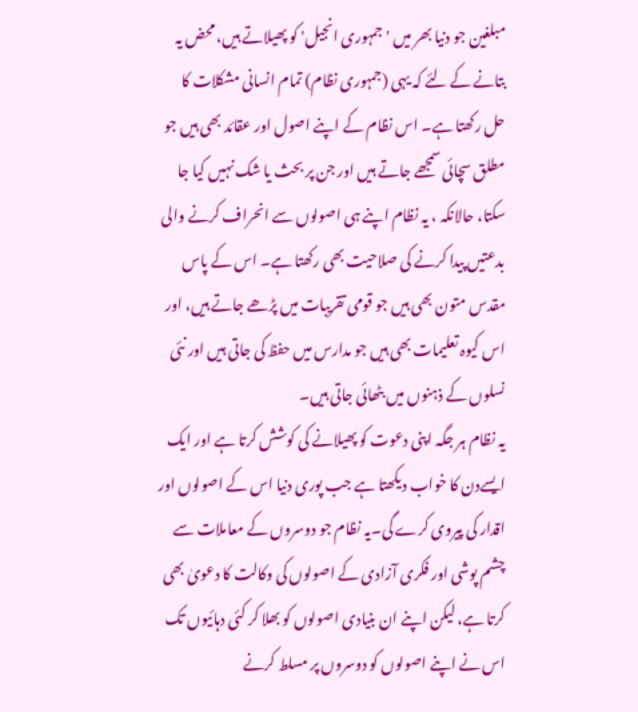مبلغین جو دنیا بھر میں 'جمہوری انجیل' کو پھیلاتے ہیں، محض یہ بتانے کے لئے کہ یہی (جمہوری نظام) تمام انسانی مشکلات کا حل رکھتا ہے۔ اس نظام کے اپنے اصول اور عقائد بھی ہیں جو مطلق سچائی سمجھے جاتے ہیں اور جن پر بحث یا شک نہیں کیا جا سکتا، حالانکہ ، یہ نظام اپنے ہی اصولوں سے انحراف کرنے والی بدعتیں پیدا کرنے کی صلاحیت بھی رکھتا ہے۔ اس کے پاس مقدس متون بھی ہیں جو قومی تقریبات میں پڑھے جاتے ہیں، اور اس کیوہ تعلیمات بھی ہیں جو مدارس میں حفظ کی جاتی ہیں اور نئی نسلوں کے ذہنوں میں بٹھائی جاتی ہیں۔
یہ نظام ہر جگہ اپنی دعوت کو پھیلانے کی کوشش کرتا ہے اور ایک ایسےدن کا خواب دیکھتا ہے جب پوری دنیا اس کے اصولوں اور اقدار کی پیروی کرے گی۔یہ نظام جو دوسروں کے معاملات سے چشم پوشی اور فکری آزادی کے اصولوں کی وکالت کا دعویٰ بھی کرتا ہے، لیکن اپنے ان بنیادی اصولوں کو بھلا کر کئی دہائیوں تک اس نے اپنے اصولوں کو دوسروں پر مسلط کرنے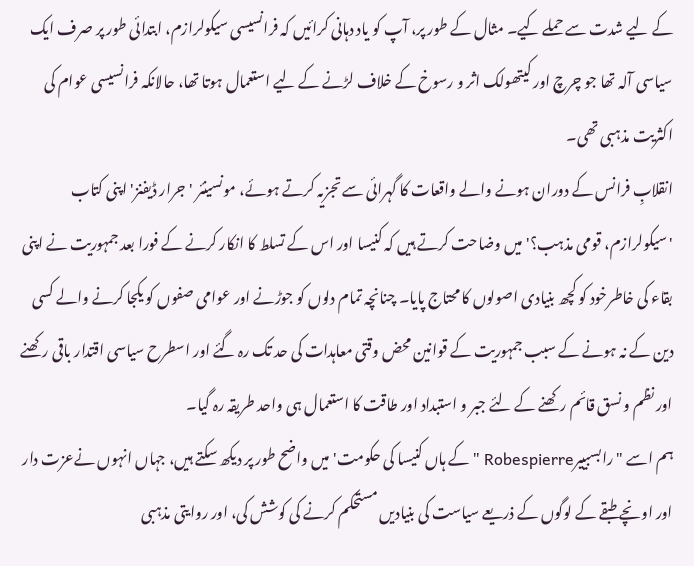کے لیے شدت سے حملے کیے۔ مثال کے طور پر، آپ کو یاد دہانی کرائیں کہ فرانسیسی سیکولرازم، ابتدائی طور پر صرف ایک سیاسی آلہ تھا جو چرچ اور کیتھولک اثر و رسوخ کے خلاف لڑنے کے لیے استعمال ہوتا تھا، حالانکہ فرانسیسی عوام کی اکثریت مذہبی تھی۔
انقلابِ فرانس کے دوران ہونے والے واقعات کا گہرائی سے تجزیہ کرتے ہوئے، مونسینئر 'جرار ڈیفنز' اپنی کتاب 'سیکولرازم، قومی مذہب؟' میں وضاحت کرتے ہیں کہ کنیسا اور اس کے تسلط کا انکار کرنے کے فورا بعد جمہوریت نے اپنی بقاء کی خاطرخود کو کچھ بنیادی اصولوں کا محتاج پایا۔ چنانچہ تمام دلوں کو جوڑنے اور عوامی صفوں کو یکجا کرنے والے کسی دین کے نہ ہونے کے سبب جمہوریت کے قوانین محض وقتی معاہدات کی حد تک رہ گئے اور اسطرح سیاسی اقتدار باقی رکھنے اور نظم و نسق قائم رکھنے کے لئے جبر و استبداد اور طاقت کا استعمال ہی واحد طریقہ رہ گیا۔
ہم اسے "رابسبییرRobespierre "کے ہاں کنیسا کی حکومت' میں واضح طور پر دیکھ سکتے ہیں، جہاں انہوں نےعزت دار اور اونچے طبقے کے لوگوں کے ذریعے سیاست کی بنیادیں مستحکم کرنے کی کوشش کی، اور روایتی مذہبی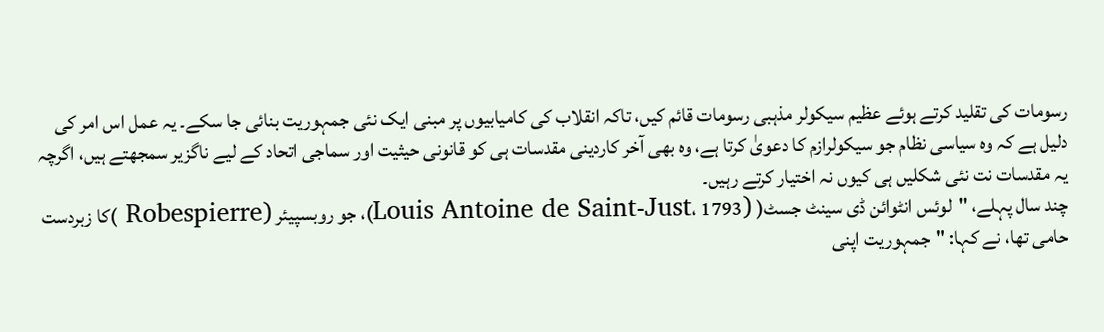رسومات کی تقلید کرتے ہوئے عظیم سیکولر مذہبی رسومات قائم کیں، تاکہ انقلاب کی کامیابیوں پر مبنی ایک نئی جمہوریت بنائی جا سکے۔ یہ عمل اس امر کی دلیل ہے کہ وہ سیاسی نظام جو سیکولرازم کا دعویٰ کرتا ہے، وہ بھی آخر کاردینی مقدسات ہی کو قانونی حیثیت اور سماجی اتحاد کے لیے ناگزیر سمجھتے ہیں، اگرچہ یہ مقدسات نت نئی شکلیں ہی کیوں نہ اختیار کرتے رہیں۔
چند سال پہلے، "لوئس انٹوائن ڈی سینٹ جسٹ( (Louis Antoine de Saint-Just، 1793)، جو روبسپیئر (Robespierre )کا زبردست حامی تھا، نے کہا: "جمہوریت اپنی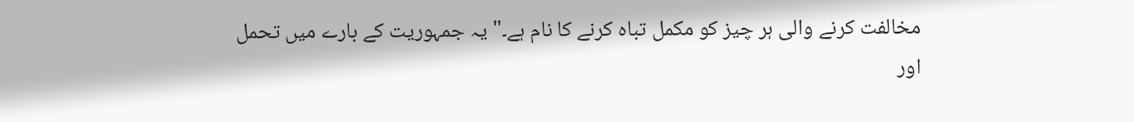مخالفت کرنے والی ہر چیز کو مکمل تباہ کرنے کا نام ہے۔" یہ جمہوریت کے بارے میں تحمل اور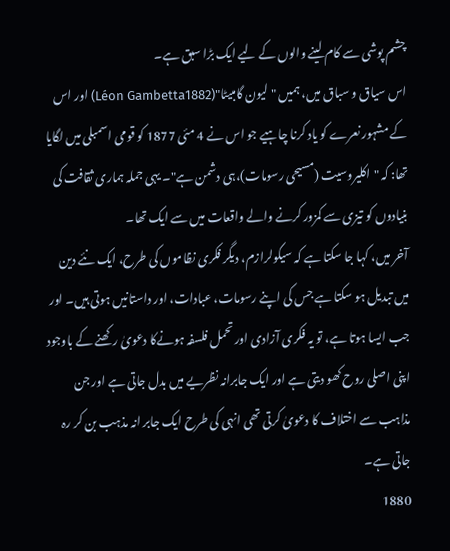چشم پوشی سے کام لینے والوں کے لیے ایک بڑا سبق ہے۔
اس سیاق و سباق میں، ہمیں "لیون گامبیٹا"(Léon Gambetta1882) اور اس کے مشہور نعرے کو یاد کرنا چاہیے جو اس نے 4 مئی 1877 کو قومی اسمبلی میں لگایا تھا: کہ "اکلیروسیت (مسیحی رسومات)،ہی دشمن ہے"۔ یہی جملہ ہماری ثقافت کی بنیادوں کو تیزی سے کمزور کرنے والے واقعات میں سے ایک تھا۔
آخر میں، کہا جا سکتا ہے کہ سیکولرازم، دیگر فکری نظاموں کی طرح، ایک نئے دین میں تبدیل ہو سکتا ہے جس کی اپنے رسومات، عبادات، اور داستانیں ہوتی ہیں۔ اور جب ایسا ہوتا ہے، تو یہ فکری آزادی اور تحمل فلسفہ ہونےکا دعویٰ رکھنے کے باوجود اپنی اصلی روح کھو دیتی ہے اور ایک جابرانہ نظریے میں بدل جاتی ہے اور جن مذاہب سے اختلاف کا دعویٰ کرتی تھی انہی کی طرح ایک جابر انہ مذہب بن کر رہ جاتی ہے۔
1880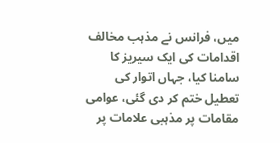میں، فرانس نے مذہب مخالف اقدامات کی ایک سیریز کا سامنا کیا، جہاں اتوار کی تعطیل ختم کر دی گئی، عوامی مقامات پر مذہبی علامات پر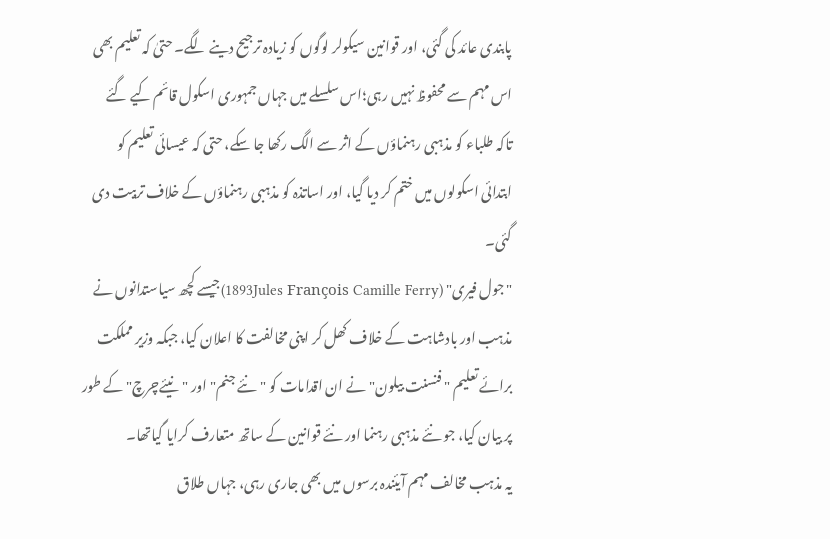پابندی عائد کی گئی، اور قوانین سیکولر لوگوں کو زیادہ ترجیح دینے لگے۔ حتیٰ کہ تعلیم بھی اس مہم سے محفوظ نہیں رہی؛اس سلسلے میں جہاں جمہوری اسکول قائم کیے گئے تاکہ طلباء کو مذہبی رہنماؤں کے اثر سے الگ رکھا جا سکے، حتی کہ عیسائی تعلیم کو ابتدائی اسکولوں میں ختم کر دیا گیا، اور اساتذہ کو مذہبی رہنماؤں کے خلاف تربیت دی گئی۔
"جول فیری" (1893Jules François Camille Ferry)جیسے کچھ سیاستدانوں نے مذہب اور بادشاہت کے خلاف کھل کر اپنی مخالفت کا اعلان کیا، جبکہ وزیر مملکت برائے تعلیم "فنسنت بیلون" نے ان اقدامات کو "نئے جنم" اور "نیئےچرچ" کے طور پر بیان کیا، جو نئے مذہبی رہنما اور نئے قوانین کے ساتھ متعارف کرایا گیاتھا۔
یہ مذہب مخالف مہم آیئندہ برسوں میں بھی جاری رہی، جہاں طلاق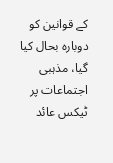کے قوانین کو دوبارہ بحال کیا گیا، مذہبی اجتماعات پر ٹیکس عائد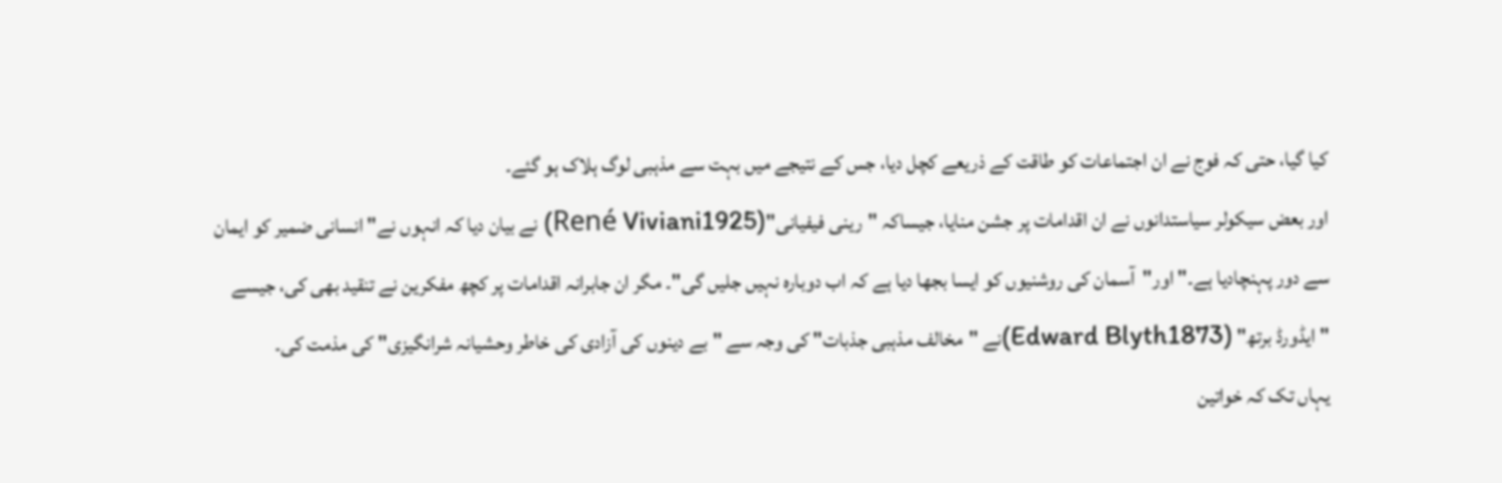کیا گیا، حتی کہ فوج نے ان اجتماعات کو طاقت کے ذریعے کچل دیا، جس کے نتیجے میں بہت سے مذہبی لوگ ہلاک ہو گئے۔
اور بعض سیکولر سیاستدانوں نے ان اقدامات پر جشن منایا، جیساکہ "رینی فیفیانی"(René Viviani1925) نے بیان دیا کہ انہوں نے"انسانی ضمیر کو ایمان سے دور پہنچادیا ہے۔" اور"آسمان کی روشنیوں کو ایسا بجھا دیا ہے کہ اب دوبارہ نہیں جلیں گی"۔ مگر ان جابرانہ اقدامات پر کچھ مفکرین نے تنقید بھی کی، جیسے "ایڈورڈ برتھ" (Edward Blyth1873)نے "مخالف مذہبی جذبات" کی وجہ سے "بے دینوں کی آزادی کی خاطر وحشیانہ شرانگیزی" کی مذمت کی۔
یہاں تک کہ خواتین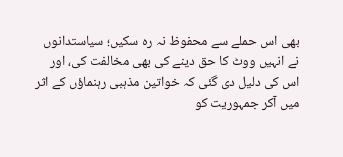بھی اس حملے سے محفوظ نہ رہ سکیں؛ سیاستدانوں نے انہیں ووٹ کا حق دینے کی بھی مخالفت کی، اور اس کی دلیل دی گئی کہ خواتین مذہبی رہنماؤں کے اثر میں آکر جمہوریت کو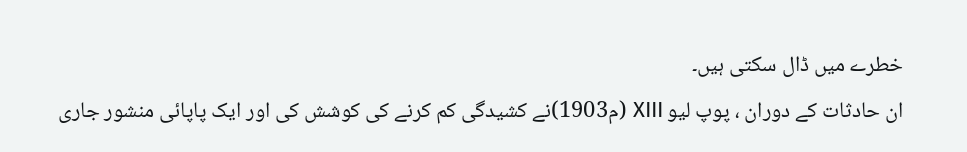خطرے میں ڈال سکتی ہیں۔
ان حادثات کے دوران ، پوپ لیو XIII (م1903)نے کشیدگی کم کرنے کی کوشش کی اور ایک پاپائی منشور جاری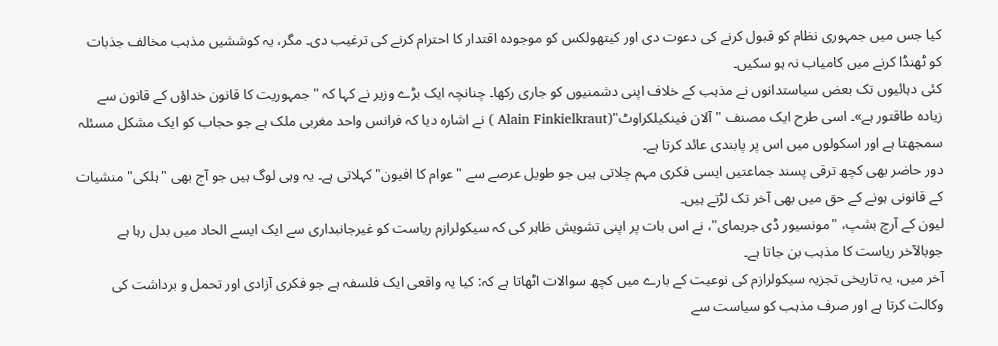کیا جس میں جمہوری نظام کو قبول کرنے کی دعوت دی اور کیتھولکس کو موجودہ اقتدار کا احترام کرنے کی ترغیب دی۔ مگر، یہ کوششیں مذہب مخالف جذبات کو ٹھنڈا کرنے میں کامیاب نہ ہو سکیں۔
کئی دہائیوں تک بعض سیاستدانوں نے مذہب کے خلاف اپنی دشمنیوں کو جاری رکھا۔ چنانچہ ایک بڑے وزیر نے کہا کہ "جمہوریت کا قانون خداؤں کے قانون سے زیادہ طاقتور ہے»۔ اسی طرح ایک مصنف "آلان فینکیلکراوٹ"(Alain Finkielkraut ) نے اشارہ دیا کہ فرانس واحد مغربی ملک ہے جو حجاب کو ایک مشکل مسئلہ سمجھتا ہے اور اسکولوں میں اس پر پابندی عائد کرتا ہے۔
دور حاضر بھی کچھ ترقی پسند جماعتیں ایسی فکری مہم چلاتی ہیں جو طویل عرصے سے "عوام کا افیون" کہلاتی ہے۔ یہ وہی لوگ ہیں جو آج بھی "ہلکی" منشیات کے قانونی ہونے کے حق میں بھی آخر تک لڑتے ہیں۔
لیون کے آرچ بشپ، "مونسیور ڈی جریمای"، نے اس بات پر اپنی تشویش ظاہر کی کہ سیکولرازم ریاست کو غیرجانبداری سے ایک ایسے الحاد میں بدل رہا ہے جوبالآخر ریاست کا مذہب بن جاتا ہے۔
آخر میں، یہ تاریخی تجزیہ سیکولرازم کی نوعیت کے بارے میں کچھ سوالات اٹھاتا ہے کہ: کیا یہ واقعی ایک فلسفہ ہے جو فکری آزادی اور تحمل و برداشت کی وکالت کرتا ہے اور صرف مذہب کو سیاست سے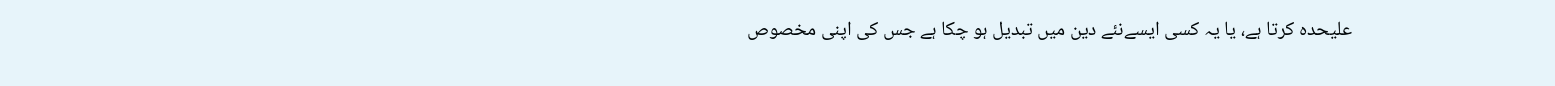علیحدہ کرتا ہے، یا یہ کسی ایسےنئے دین میں تبدیل ہو چکا ہے جس کی اپنی مخصوص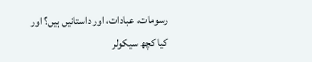رسومات، عبادات، اور داستانیں ہیں؟ اور کیا کچھ سیکولر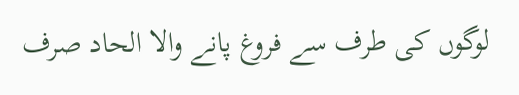لوگوں کی طرف سے فروغ پانے والا الحاد صرف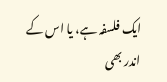ایک فلسفہ ہے، یا اس کے اندر بھی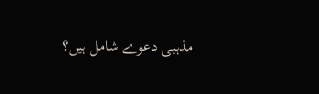مذہبی دعوے شامل ہیں؟